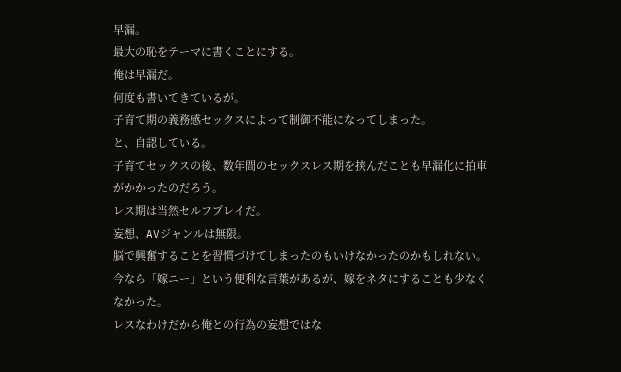早漏。
最大の恥をテーマに書くことにする。
俺は早漏だ。
何度も書いてきているが。
子育て期の義務感セックスによって制御不能になってしまった。
と、自認している。
子育てセックスの後、数年間のセックスレス期を挟んだことも早漏化に拍車がかかったのだろう。
レス期は当然セルフプレイだ。
妄想、AVジャンルは無限。
脳で興奮することを習慣づけてしまったのもいけなかったのかもしれない。
今なら「嫁ニー」という便利な言葉があるが、嫁をネタにすることも少なくなかった。
レスなわけだから俺との行為の妄想ではな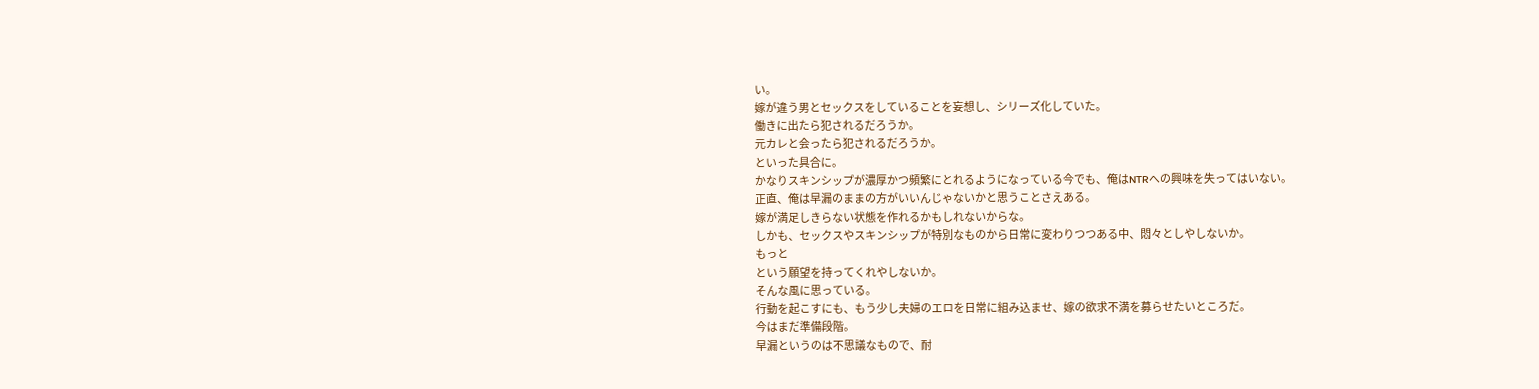い。
嫁が違う男とセックスをしていることを妄想し、シリーズ化していた。
働きに出たら犯されるだろうか。
元カレと会ったら犯されるだろうか。
といった具合に。
かなりスキンシップが濃厚かつ頻繁にとれるようになっている今でも、俺はNTRへの興味を失ってはいない。
正直、俺は早漏のままの方がいいんじゃないかと思うことさえある。
嫁が満足しきらない状態を作れるかもしれないからな。
しかも、セックスやスキンシップが特別なものから日常に変わりつつある中、悶々としやしないか。
もっと
という願望を持ってくれやしないか。
そんな風に思っている。
行動を起こすにも、もう少し夫婦のエロを日常に組み込ませ、嫁の欲求不満を募らせたいところだ。
今はまだ準備段階。
早漏というのは不思議なもので、耐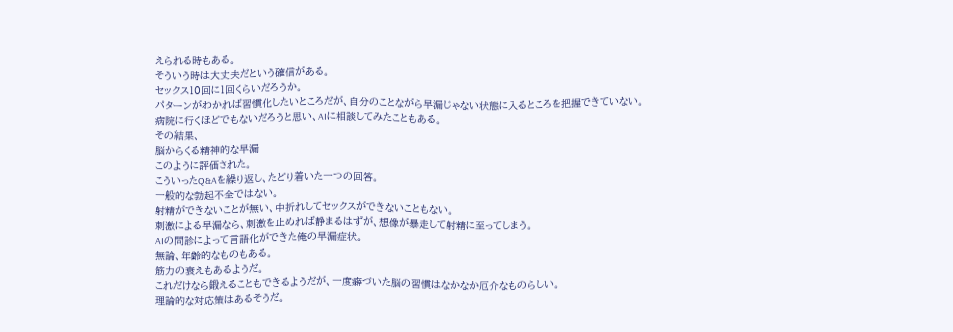えられる時もある。
そういう時は大丈夫だという確信がある。
セックス10回に1回くらいだろうか。
パターンがわかれば習慣化したいところだが、自分のことながら早漏じゃない状態に入るところを把握できていない。
病院に行くほどでもないだろうと思い、AIに相談してみたこともある。
その結果、
脳からくる精神的な早漏
このように評価された。
こういったQ&Aを繰り返し、たどり着いた一つの回答。
一般的な勃起不全ではない。
射精ができないことが無い、中折れしてセックスができないこともない。
刺激による早漏なら、刺激を止めれば静まるはずが、想像が暴走して射精に至ってしまう。
AIの問診によって言語化ができた俺の早漏症状。
無論、年齢的なものもある。
筋力の衰えもあるようだ。
これだけなら鍛えることもできるようだが、一度癖づいた脳の習慣はなかなか厄介なものらしい。
理論的な対応策はあるそうだ。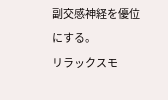副交感神経を優位にする。
リラックスモ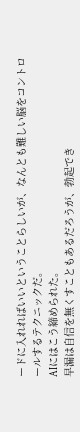ードに入れればいいということらしいが、なんとも難しい脳をコントロールするテクニックだ。
AIにはこう締められた。
早漏は自信を無くすこともあるだろうが、勃起でき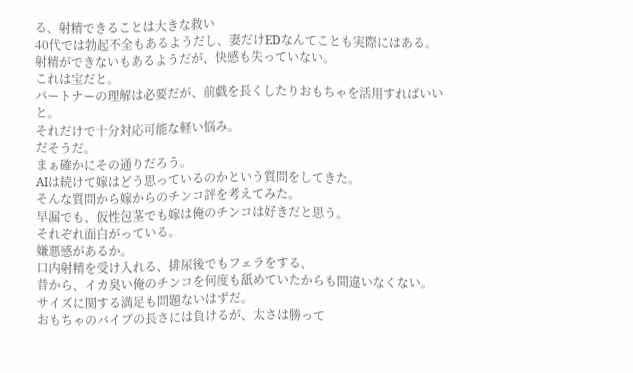る、射精できることは大きな救い
40代では勃起不全もあるようだし、妻だけEDなんてことも実際にはある。
射精ができないもあるようだが、快感も失っていない。
これは宝だと。
パートナーの理解は必要だが、前戯を長くしたりおもちゃを活用すればいいと。
それだけで十分対応可能な軽い悩み。
だそうだ。
まぁ確かにその通りだろう。
AIは続けて嫁はどう思っているのかという質問をしてきた。
そんな質問から嫁からのチンコ評を考えてみた。
早漏でも、仮性包茎でも嫁は俺のチンコは好きだと思う。
それぞれ面白がっている。
嫌悪感があるか。
口内射精を受け入れる、排尿後でもフェラをする、
昔から、イカ臭い俺のチンコを何度も舐めていたからも間違いなくない。
サイズに関する満足も問題ないはずだ。
おもちゃのバイブの長さには負けるが、太さは勝って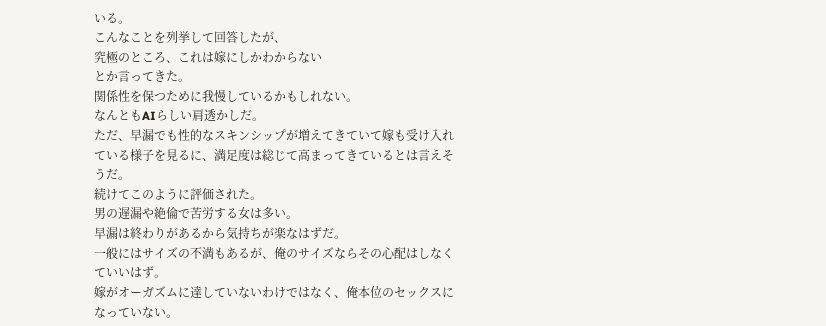いる。
こんなことを列挙して回答したが、
究極のところ、これは嫁にしかわからない
とか言ってきた。
関係性を保つために我慢しているかもしれない。
なんともAIらしい肩透かしだ。
ただ、早漏でも性的なスキンシップが増えてきていて嫁も受け入れている様子を見るに、満足度は総じて高まってきているとは言えそうだ。
続けてこのように評価された。
男の遅漏や絶倫で苦労する女は多い。
早漏は終わりがあるから気持ちが楽なはずだ。
一般にはサイズの不満もあるが、俺のサイズならその心配はしなくていいはず。
嫁がオーガズムに達していないわけではなく、俺本位のセックスになっていない。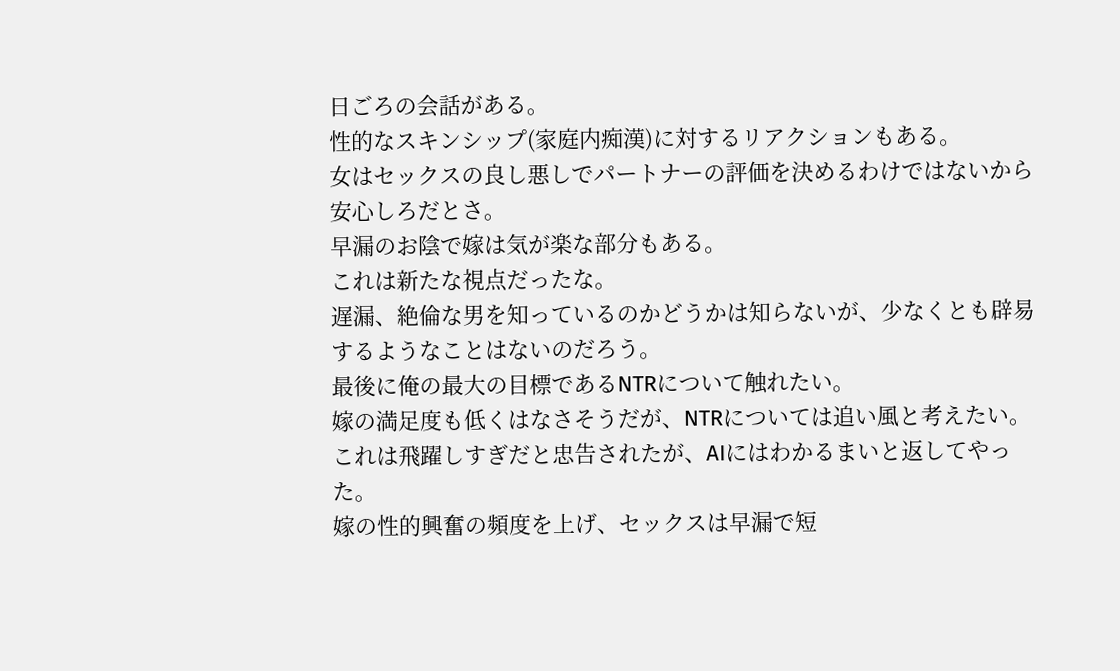日ごろの会話がある。
性的なスキンシップ(家庭内痴漢)に対するリアクションもある。
女はセックスの良し悪しでパートナーの評価を決めるわけではないから安心しろだとさ。
早漏のお陰で嫁は気が楽な部分もある。
これは新たな視点だったな。
遅漏、絶倫な男を知っているのかどうかは知らないが、少なくとも辟易するようなことはないのだろう。
最後に俺の最大の目標であるNTRについて触れたい。
嫁の満足度も低くはなさそうだが、NTRについては追い風と考えたい。
これは飛躍しすぎだと忠告されたが、AIにはわかるまいと返してやった。
嫁の性的興奮の頻度を上げ、セックスは早漏で短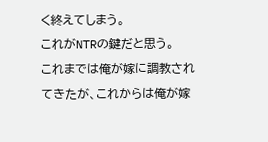く終えてしまう。
これがNTRの鍵だと思う。
これまでは俺が嫁に調教されてきたが、これからは俺が嫁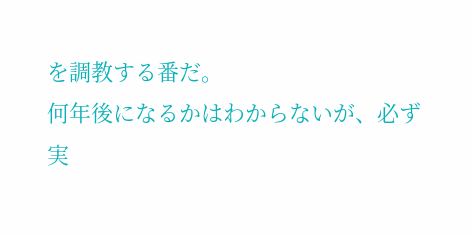を調教する番だ。
何年後になるかはわからないが、必ず実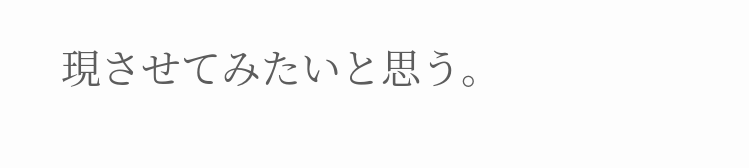現させてみたいと思う。